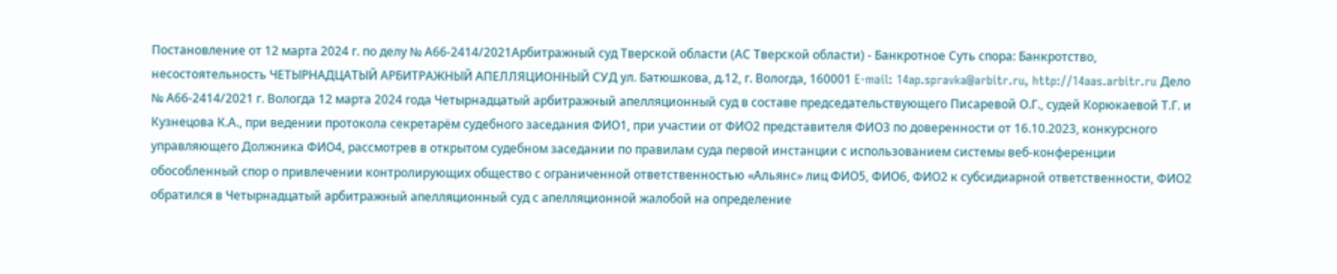Постановление от 12 марта 2024 г. по делу № А66-2414/2021Арбитражный суд Тверской области (АС Тверской области) - Банкротное Суть спора: Банкротство, несостоятельность ЧЕТЫРНАДЦАТЫЙ АРБИТРАЖНЫЙ АПЕЛЛЯЦИОННЫЙ СУД ул. Батюшкова, д.12, г. Вологда, 160001 E-mail: 14ap.spravka@arbitr.ru, http://14aas.arbitr.ru Дело № А66-2414/2021 г. Вологда 12 марта 2024 года Четырнадцатый арбитражный апелляционный суд в составе председательствующего Писаревой О.Г., судей Корюкаевой Т.Г. и Кузнецова К.А., при ведении протокола секретарём судебного заседания ФИО1, при участии от ФИО2 представителя ФИО3 по доверенности от 16.10.2023, конкурсного управляющего Должника ФИО4, рассмотрев в открытом судебном заседании по правилам суда первой инстанции с использованием системы веб-конференции обособленный спор о привлечении контролирующих общество с ограниченной ответственностью «Альянс» лиц ФИО5, ФИО6, ФИО2 к субсидиарной ответственности, ФИО2 обратился в Четырнадцатый арбитражный апелляционный суд с апелляционной жалобой на определение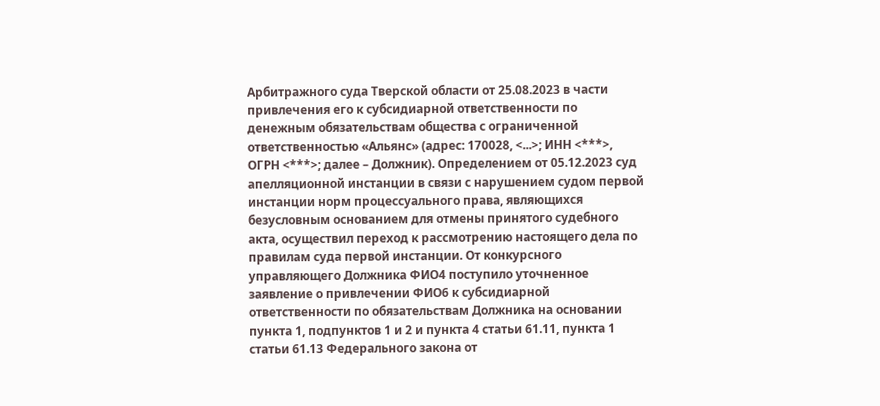Арбитражного суда Тверской области от 25.08.2023 в части привлечения его к субсидиарной ответственности по денежным обязательствам общества с ограниченной ответственностью «Альянс» (адрес: 170028, <...>; ИНН <***>, ОГРН <***>; далее – Должник). Определением от 05.12.2023 суд апелляционной инстанции в связи с нарушением судом первой инстанции норм процессуального права, являющихся безусловным основанием для отмены принятого судебного акта, осуществил переход к рассмотрению настоящего дела по правилам суда первой инстанции. От конкурсного управляющего Должника ФИО4 поступило уточненное заявление о привлечении ФИО6 к субсидиарной ответственности по обязательствам Должника на основании пункта 1, подпунктов 1 и 2 и пункта 4 статьи 61.11, пункта 1 статьи 61.13 Федерального закона от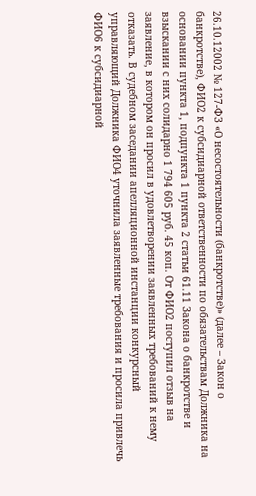26.10.12002 № 127-ФЗ «О несостоятельности (банкротстве)» (далее – Закон о банкротстве), ФИО2 к субсидиарной ответственности по обязательствам Должника на основании пункта 1, подпункта 1 пункта 2 статьи 61.11 Закона о банкротстве и взыскании с них солидарно 1 794 605 руб. 45 коп. От ФИО2 поступил отзыв на заявление, в котором он просил в удовлетворении заявленных требований к нему отказать. В судебном заседании апелляционной инстанции конкурсный управляющий Должника ФИО4 уточнила заявленные требования и просила привлечь ФИО6 к субсидиарной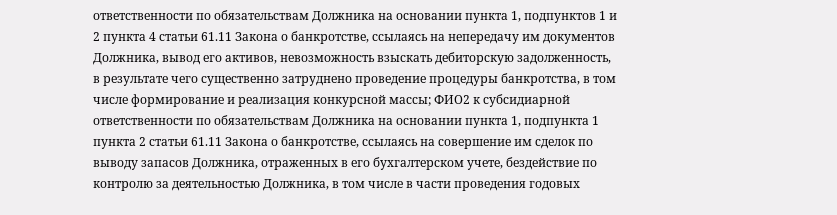ответственности по обязательствам Должника на основании пункта 1, подпунктов 1 и 2 пункта 4 статьи 61.11 Закона о банкротстве, ссылаясь на непередачу им документов Должника, вывод его активов, невозможность взыскать дебиторскую задолженность, в результате чего существенно затруднено проведение процедуры банкротства, в том числе формирование и реализация конкурсной массы; ФИО2 к субсидиарной ответственности по обязательствам Должника на основании пункта 1, подпункта 1 пункта 2 статьи 61.11 Закона о банкротстве, ссылаясь на совершение им сделок по выводу запасов Должника, отраженных в его бухгалтерском учете, бездействие по контролю за деятельностью Должника, в том числе в части проведения годовых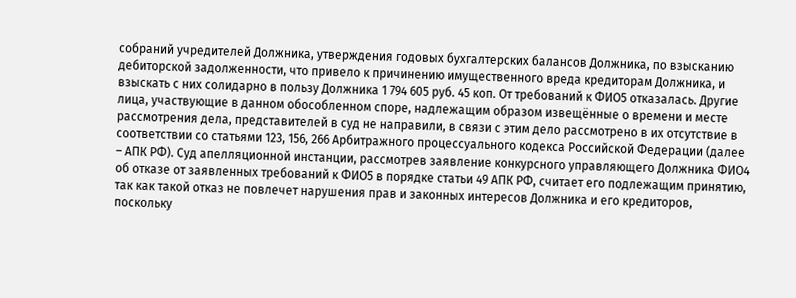собраний учредителей Должника, утверждения годовых бухгалтерских балансов Должника, по взысканию дебиторской задолженности, что привело к причинению имущественного вреда кредиторам Должника, и взыскать с них солидарно в пользу Должника 1 794 605 руб. 45 коп. От требований к ФИО5 отказалась. Другие лица, участвующие в данном обособленном споре, надлежащим образом извещённые о времени и месте рассмотрения дела, представителей в суд не направили, в связи с этим дело рассмотрено в их отсутствие в соответствии со статьями 123, 156, 266 Арбитражного процессуального кодекса Российской Федерации (далее – АПК РФ). Суд апелляционной инстанции, рассмотрев заявление конкурсного управляющего Должника ФИО4 об отказе от заявленных требований к ФИО5 в порядке статьи 49 АПК РФ, считает его подлежащим принятию, так как такой отказ не повлечет нарушения прав и законных интересов Должника и его кредиторов, поскольку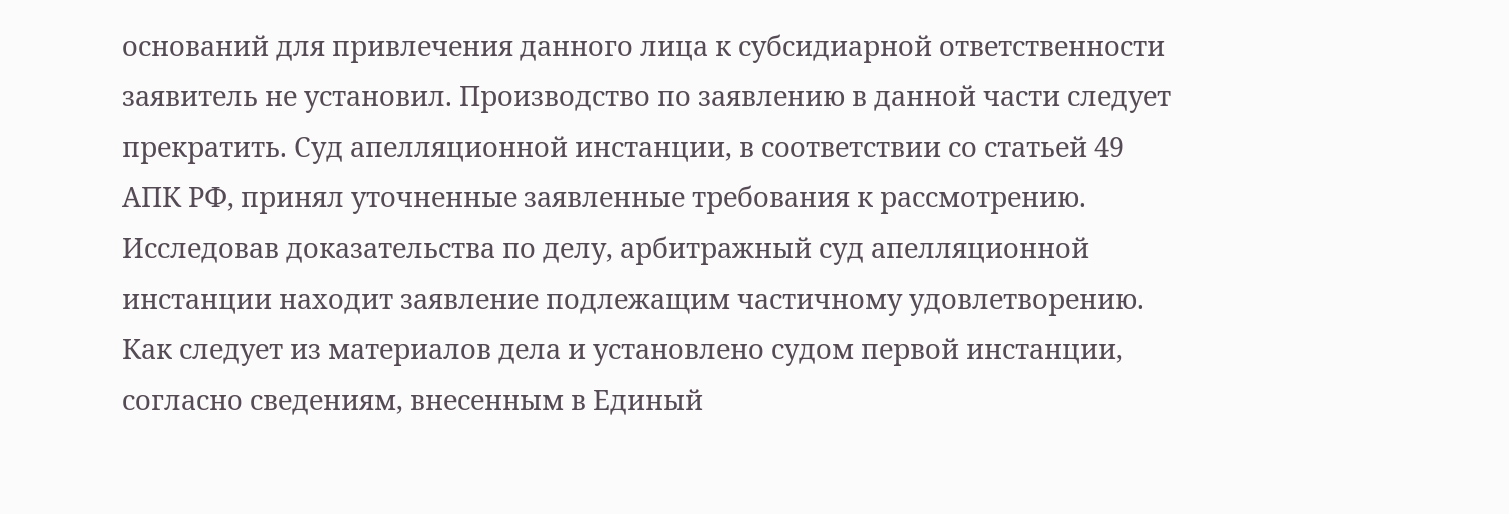оснований для привлечения данного лица к субсидиарной ответственности заявитель не установил. Производство по заявлению в данной части следует прекратить. Суд апелляционной инстанции, в соответствии со статьей 49 АПК РФ, принял уточненные заявленные требования к рассмотрению. Исследовав доказательства по делу, арбитражный суд апелляционной инстанции находит заявление подлежащим частичному удовлетворению. Как следует из материалов дела и установлено судом первой инстанции, согласно сведениям, внесенным в Единый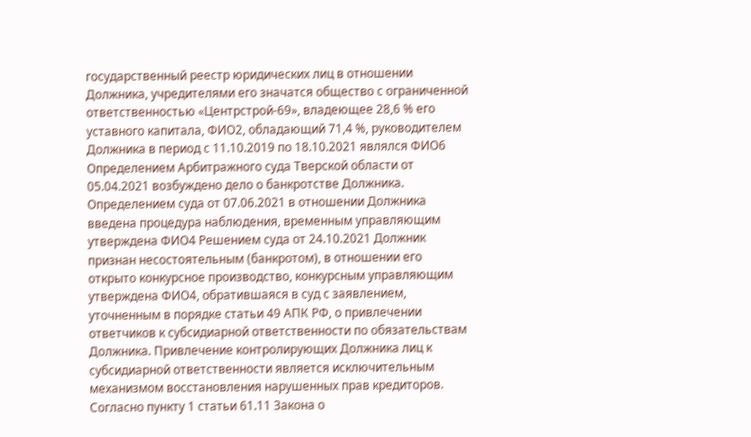государственный реестр юридических лиц в отношении Должника, учредителями его значатся общество с ограниченной ответственностью «Центрстрой-69», владеющее 28,6 % его уставного капитала, ФИО2, обладающий 71,4 %, руководителем Должника в период с 11.10.2019 по 18.10.2021 являлся ФИО6 Определением Арбитражного суда Тверской области от 05.04.2021 возбуждено дело о банкротстве Должника. Определением суда от 07.06.2021 в отношении Должника введена процедура наблюдения, временным управляющим утверждена ФИО4 Решением суда от 24.10.2021 Должник признан несостоятельным (банкротом), в отношении его открыто конкурсное производство, конкурсным управляющим утверждена ФИО4, обратившаяся в суд с заявлением, уточненным в порядке статьи 49 АПК РФ, о привлечении ответчиков к субсидиарной ответственности по обязательствам Должника. Привлечение контролирующих Должника лиц к субсидиарной ответственности является исключительным механизмом восстановления нарушенных прав кредиторов. Согласно пункту 1 статьи 61.11 Закона о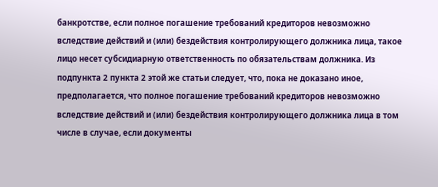банкротстве, если полное погашение требований кредиторов невозможно вследствие действий и (или) бездействия контролирующего должника лица, такое лицо несет субсидиарную ответственность по обязательствам должника. Из подпункта 2 пункта 2 этой же статьи следует, что, пока не доказано иное, предполагается, что полное погашение требований кредиторов невозможно вследствие действий и (или) бездействия контролирующего должника лица в том числе в случае, если документы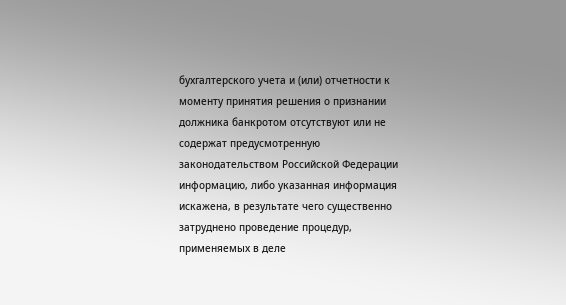бухгалтерского учета и (или) отчетности к моменту принятия решения о признании должника банкротом отсутствуют или не содержат предусмотренную законодательством Российской Федерации информацию, либо указанная информация искажена, в результате чего существенно затруднено проведение процедур, применяемых в деле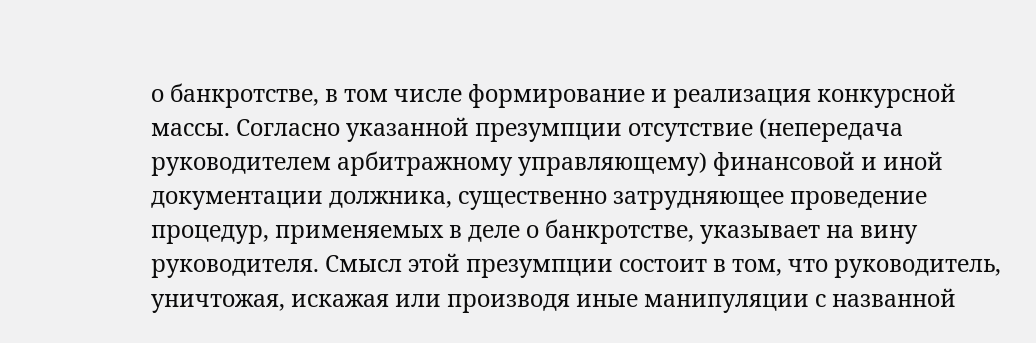о банкротстве, в том числе формирование и реализация конкурсной массы. Согласно указанной презумпции отсутствие (непередача руководителем арбитражному управляющему) финансовой и иной документации должника, существенно затрудняющее проведение процедур, применяемых в деле о банкротстве, указывает на вину руководителя. Смысл этой презумпции состоит в том, что руководитель, уничтожая, искажая или производя иные манипуляции с названной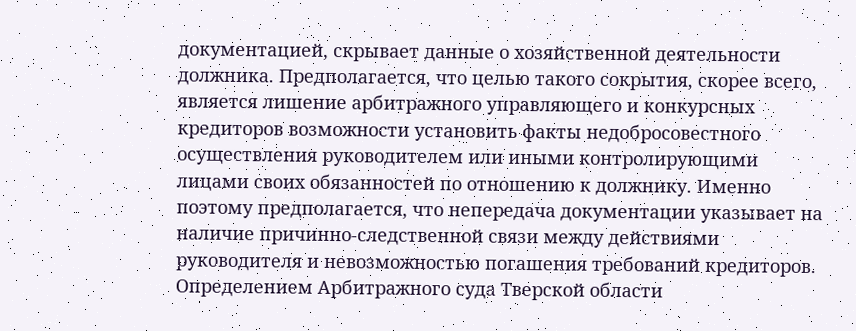документацией, скрывает данные о хозяйственной деятельности должника. Предполагается, что целью такого сокрытия, скорее всего, является лишение арбитражного управляющего и конкурсных кредиторов возможности установить факты недобросовестного осуществления руководителем или иными контролирующими лицами своих обязанностей по отношению к должнику. Именно поэтому предполагается, что непередача документации указывает на наличие причинно-следственной связи между действиями руководителя и невозможностью погашения требований кредиторов. Определением Арбитражного суда Тверской области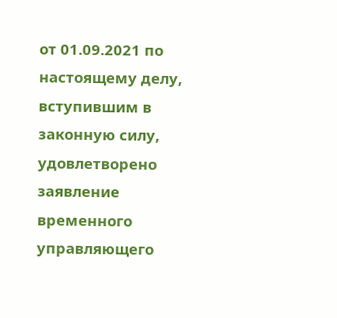от 01.09.2021 по настоящему делу, вступившим в законную силу, удовлетворено заявление временного управляющего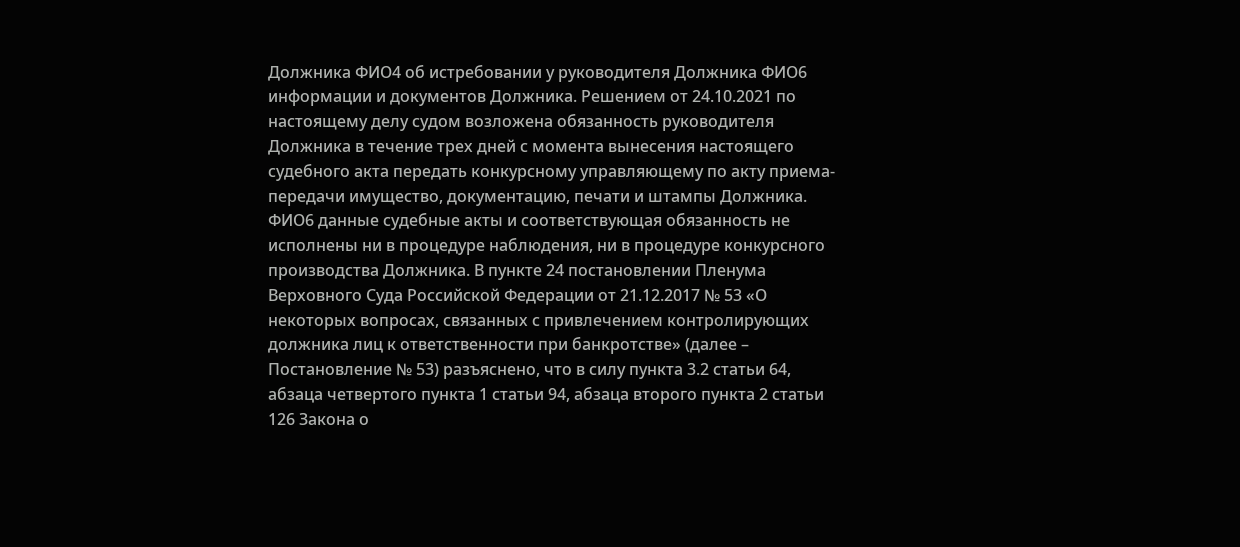Должника ФИО4 об истребовании у руководителя Должника ФИО6 информации и документов Должника. Решением от 24.10.2021 по настоящему делу судом возложена обязанность руководителя Должника в течение трех дней с момента вынесения настоящего судебного акта передать конкурсному управляющему по акту приема-передачи имущество, документацию, печати и штампы Должника. ФИО6 данные судебные акты и соответствующая обязанность не исполнены ни в процедуре наблюдения, ни в процедуре конкурсного производства Должника. В пункте 24 постановлении Пленума Верховного Суда Российской Федерации от 21.12.2017 № 53 «О некоторых вопросах, связанных с привлечением контролирующих должника лиц к ответственности при банкротстве» (далее – Постановление № 53) разъяснено, что в силу пункта 3.2 статьи 64, абзаца четвертого пункта 1 статьи 94, абзаца второго пункта 2 статьи 126 Закона о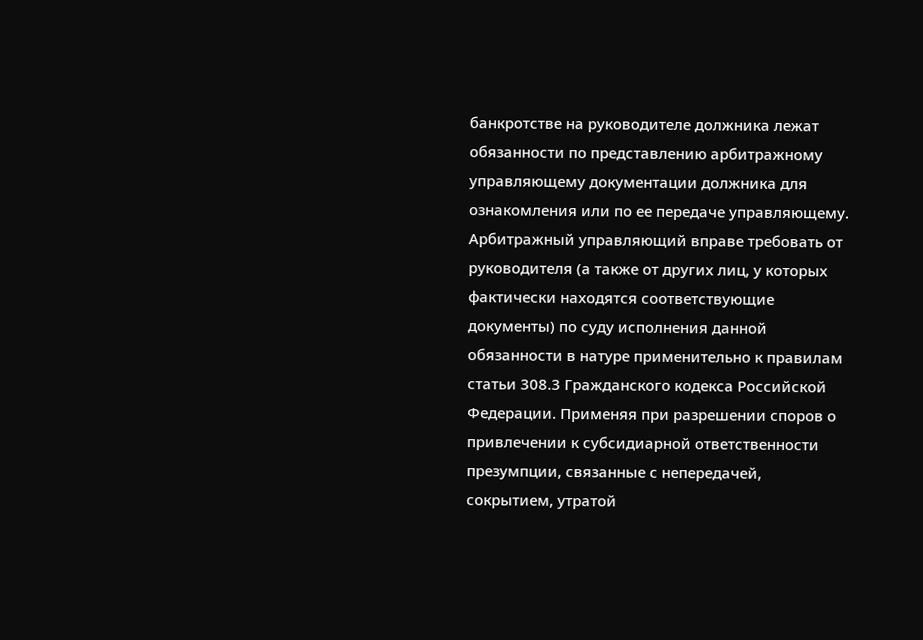банкротстве на руководителе должника лежат обязанности по представлению арбитражному управляющему документации должника для ознакомления или по ее передаче управляющему. Арбитражный управляющий вправе требовать от руководителя (а также от других лиц, у которых фактически находятся соответствующие документы) по суду исполнения данной обязанности в натуре применительно к правилам статьи 308.3 Гражданского кодекса Российской Федерации. Применяя при разрешении споров о привлечении к субсидиарной ответственности презумпции, связанные с непередачей, сокрытием, утратой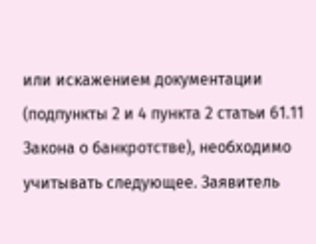или искажением документации (подпункты 2 и 4 пункта 2 статьи 61.11 Закона о банкротстве), необходимо учитывать следующее. Заявитель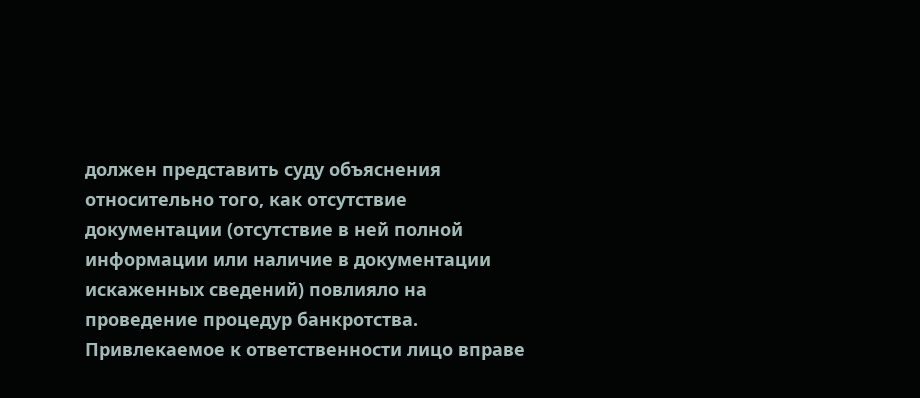должен представить суду объяснения относительно того, как отсутствие документации (отсутствие в ней полной информации или наличие в документации искаженных сведений) повлияло на проведение процедур банкротства. Привлекаемое к ответственности лицо вправе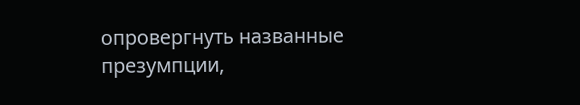опровергнуть названные презумпции,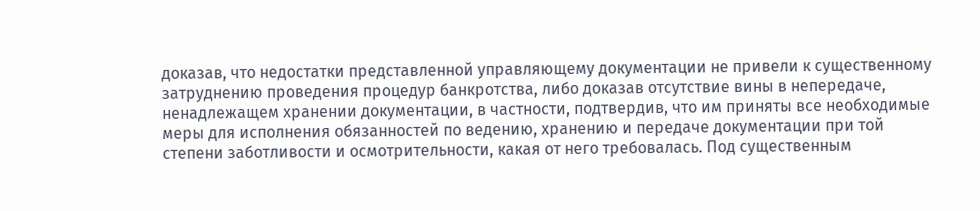доказав, что недостатки представленной управляющему документации не привели к существенному затруднению проведения процедур банкротства, либо доказав отсутствие вины в непередаче, ненадлежащем хранении документации, в частности, подтвердив, что им приняты все необходимые меры для исполнения обязанностей по ведению, хранению и передаче документации при той степени заботливости и осмотрительности, какая от него требовалась. Под существенным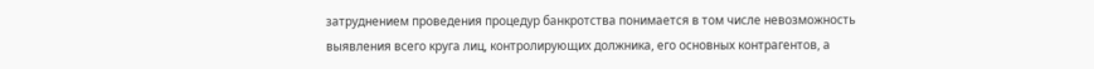затруднением проведения процедур банкротства понимается в том числе невозможность выявления всего круга лиц, контролирующих должника, его основных контрагентов, а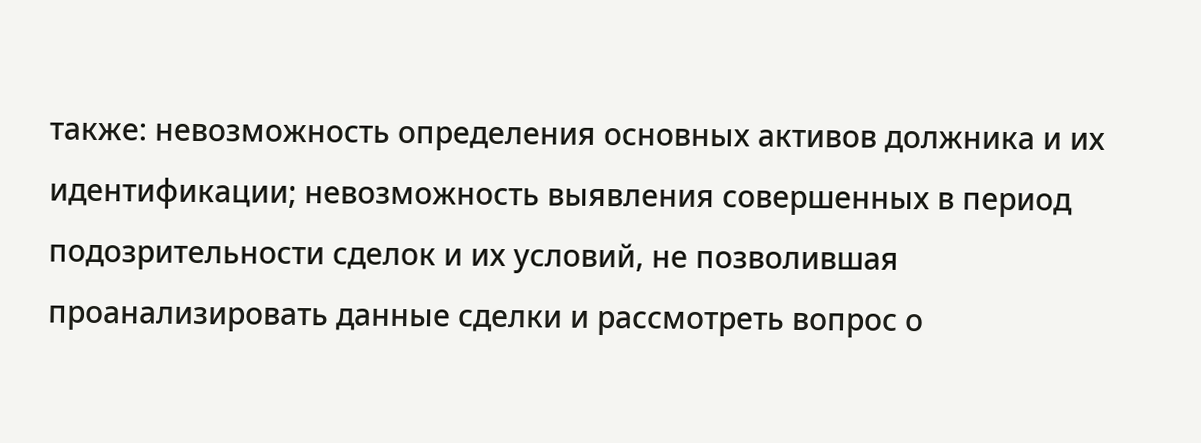также: невозможность определения основных активов должника и их идентификации; невозможность выявления совершенных в период подозрительности сделок и их условий, не позволившая проанализировать данные сделки и рассмотреть вопрос о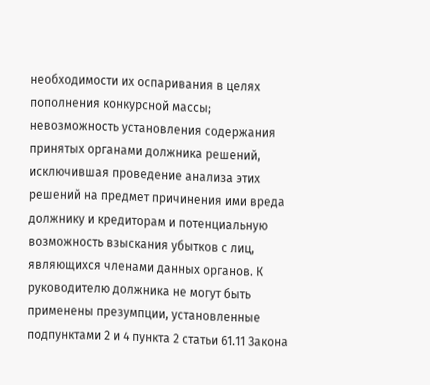необходимости их оспаривания в целях пополнения конкурсной массы; невозможность установления содержания принятых органами должника решений, исключившая проведение анализа этих решений на предмет причинения ими вреда должнику и кредиторам и потенциальную возможность взыскания убытков с лиц, являющихся членами данных органов. К руководителю должника не могут быть применены презумпции, установленные подпунктами 2 и 4 пункта 2 статьи 61.11 Закона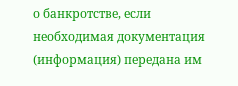о банкротстве, если необходимая документация (информация) передана им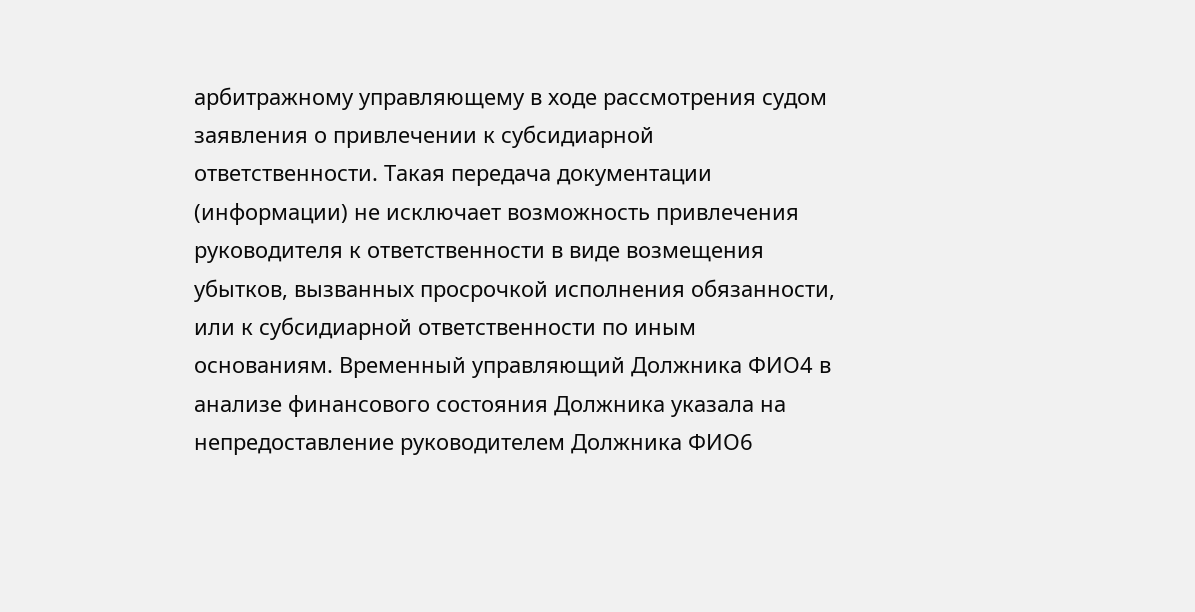арбитражному управляющему в ходе рассмотрения судом заявления о привлечении к субсидиарной ответственности. Такая передача документации (информации) не исключает возможность привлечения руководителя к ответственности в виде возмещения убытков, вызванных просрочкой исполнения обязанности, или к субсидиарной ответственности по иным основаниям. Временный управляющий Должника ФИО4 в анализе финансового состояния Должника указала на непредоставление руководителем Должника ФИО6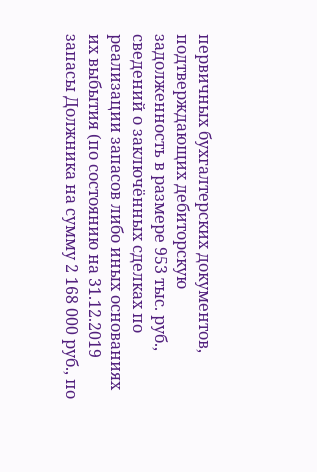первичных бухгалтерских документов, подтверждающих дебиторскую задолженность в размере 953 тыс. руб., сведений о заключённых сделках по реализации запасов либо иных основаниях их выбытия (по состоянию на 31.12.2019 запасы Должника на сумму 2 168 000 руб., по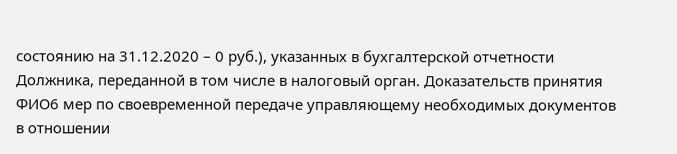состоянию на 31.12.2020 – 0 руб.), указанных в бухгалтерской отчетности Должника, переданной в том числе в налоговый орган. Доказательств принятия ФИО6 мер по своевременной передаче управляющему необходимых документов в отношении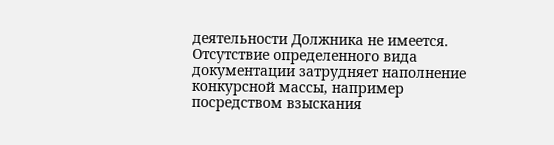деятельности Должника не имеется. Отсутствие определенного вида документации затрудняет наполнение конкурсной массы, например посредством взыскания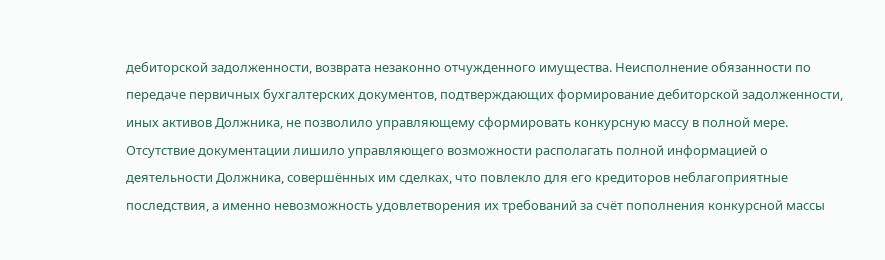дебиторской задолженности, возврата незаконно отчужденного имущества. Неисполнение обязанности по передаче первичных бухгалтерских документов, подтверждающих формирование дебиторской задолженности, иных активов Должника, не позволило управляющему сформировать конкурсную массу в полной мере. Отсутствие документации лишило управляющего возможности располагать полной информацией о деятельности Должника, совершённых им сделках, что повлекло для его кредиторов неблагоприятные последствия, а именно невозможность удовлетворения их требований за счёт пополнения конкурсной массы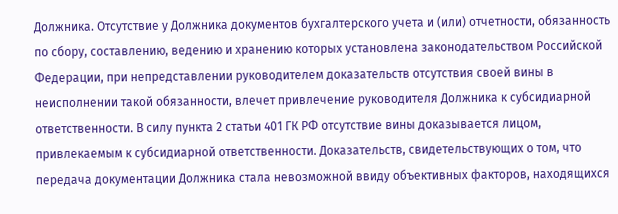Должника. Отсутствие у Должника документов бухгалтерского учета и (или) отчетности, обязанность по сбору, составлению, ведению и хранению которых установлена законодательством Российской Федерации, при непредставлении руководителем доказательств отсутствия своей вины в неисполнении такой обязанности, влечет привлечение руководителя Должника к субсидиарной ответственности. В силу пункта 2 статьи 401 ГК РФ отсутствие вины доказывается лицом, привлекаемым к субсидиарной ответственности. Доказательств, свидетельствующих о том, что передача документации Должника стала невозможной ввиду объективных факторов, находящихся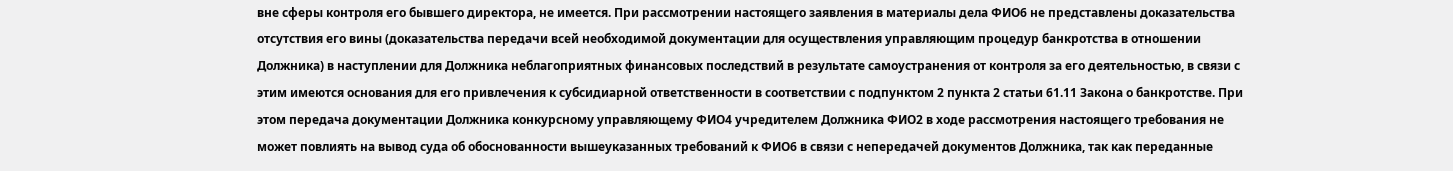вне сферы контроля его бывшего директора, не имеется. При рассмотрении настоящего заявления в материалы дела ФИО6 не представлены доказательства отсутствия его вины (доказательства передачи всей необходимой документации для осуществления управляющим процедур банкротства в отношении Должника) в наступлении для Должника неблагоприятных финансовых последствий в результате самоустранения от контроля за его деятельностью, в связи с этим имеются основания для его привлечения к субсидиарной ответственности в соответствии с подпунктом 2 пункта 2 статьи 61.11 Закона о банкротстве. При этом передача документации Должника конкурсному управляющему ФИО4 учредителем Должника ФИО2 в ходе рассмотрения настоящего требования не может повлиять на вывод суда об обоснованности вышеуказанных требований к ФИО6 в связи с непередачей документов Должника, так как переданные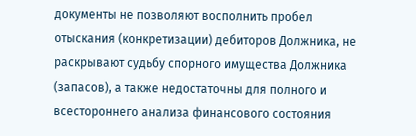документы не позволяют восполнить пробел отыскания (конкретизации) дебиторов Должника, не раскрывают судьбу спорного имущества Должника (запасов), а также недостаточны для полного и всестороннего анализа финансового состояния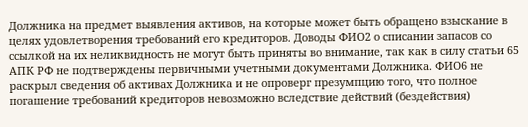Должника на предмет выявления активов, на которые может быть обращено взыскание в целях удовлетворения требований его кредиторов. Доводы ФИО2 о списании запасов со ссылкой на их неликвидность не могут быть приняты во внимание, так как в силу статьи 65 АПК РФ не подтверждены первичными учетными документами Должника. ФИО6 не раскрыл сведения об активах Должника и не опроверг презумпцию того, что полное погашение требований кредиторов невозможно вследствие действий (бездействия)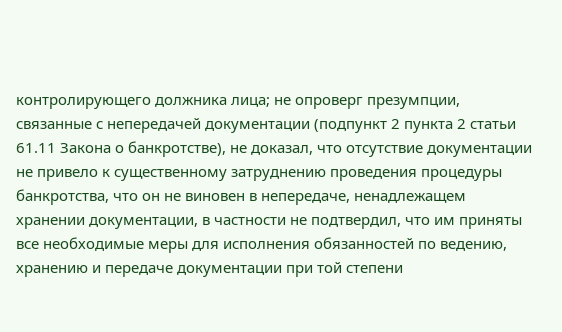контролирующего должника лица; не опроверг презумпции, связанные с непередачей документации (подпункт 2 пункта 2 статьи 61.11 Закона о банкротстве), не доказал, что отсутствие документации не привело к существенному затруднению проведения процедуры банкротства, что он не виновен в непередаче, ненадлежащем хранении документации, в частности не подтвердил, что им приняты все необходимые меры для исполнения обязанностей по ведению, хранению и передаче документации при той степени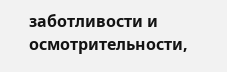заботливости и осмотрительности,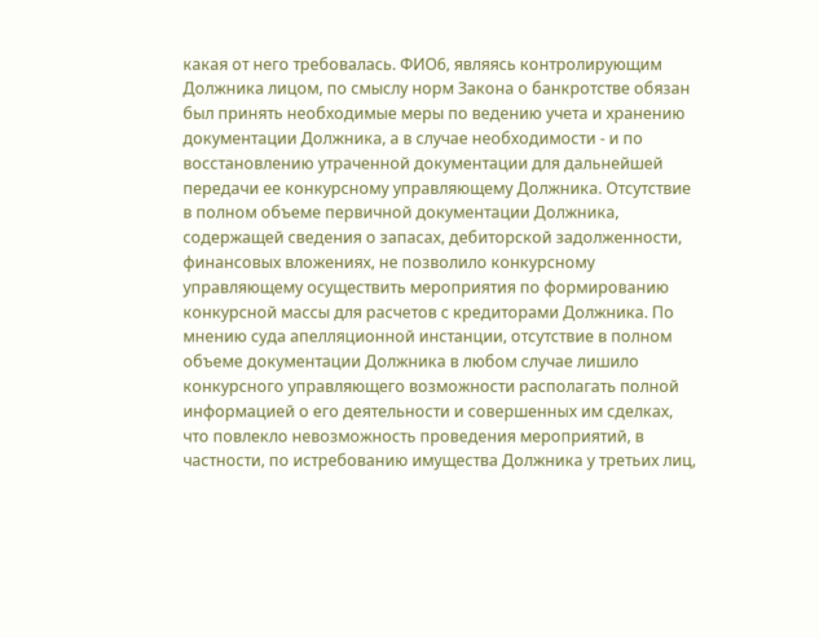какая от него требовалась. ФИО6, являясь контролирующим Должника лицом, по смыслу норм Закона о банкротстве обязан был принять необходимые меры по ведению учета и хранению документации Должника, а в случае необходимости - и по восстановлению утраченной документации для дальнейшей передачи ее конкурсному управляющему Должника. Отсутствие в полном объеме первичной документации Должника, содержащей сведения о запасах, дебиторской задолженности, финансовых вложениях, не позволило конкурсному управляющему осуществить мероприятия по формированию конкурсной массы для расчетов с кредиторами Должника. По мнению суда апелляционной инстанции, отсутствие в полном объеме документации Должника в любом случае лишило конкурсного управляющего возможности располагать полной информацией о его деятельности и совершенных им сделках, что повлекло невозможность проведения мероприятий, в частности, по истребованию имущества Должника у третьих лиц,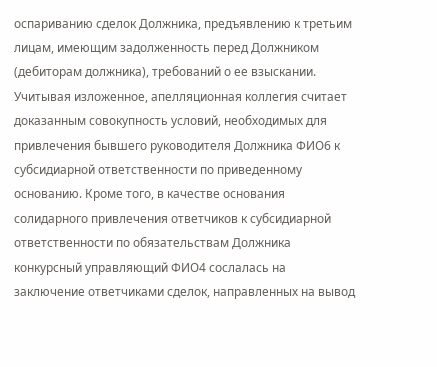оспариванию сделок Должника, предъявлению к третьим лицам, имеющим задолженность перед Должником (дебиторам должника), требований о ее взыскании. Учитывая изложенное, апелляционная коллегия считает доказанным совокупность условий, необходимых для привлечения бывшего руководителя Должника ФИО6 к субсидиарной ответственности по приведенному основанию. Кроме того, в качестве основания солидарного привлечения ответчиков к субсидиарной ответственности по обязательствам Должника конкурсный управляющий ФИО4 сослалась на заключение ответчиками сделок, направленных на вывод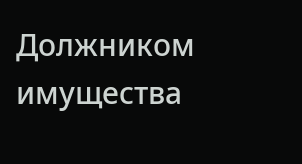Должником имущества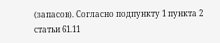(запасов). Согласно подпункту 1 пункта 2 статьи 61.11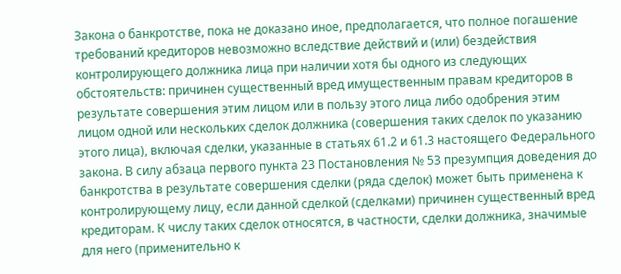Закона о банкротстве, пока не доказано иное, предполагается, что полное погашение требований кредиторов невозможно вследствие действий и (или) бездействия контролирующего должника лица при наличии хотя бы одного из следующих обстоятельств: причинен существенный вред имущественным правам кредиторов в результате совершения этим лицом или в пользу этого лица либо одобрения этим лицом одной или нескольких сделок должника (совершения таких сделок по указанию этого лица), включая сделки, указанные в статьях 61.2 и 61.3 настоящего Федерального закона. В силу абзаца первого пункта 23 Постановления № 53 презумпция доведения до банкротства в результате совершения сделки (ряда сделок) может быть применена к контролирующему лицу, если данной сделкой (сделками) причинен существенный вред кредиторам. К числу таких сделок относятся, в частности, сделки должника, значимые для него (применительно к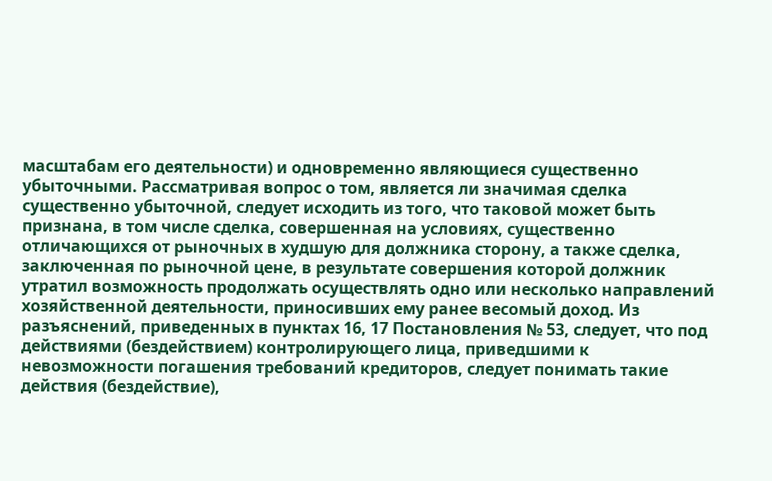масштабам его деятельности) и одновременно являющиеся существенно убыточными. Рассматривая вопрос о том, является ли значимая сделка существенно убыточной, следует исходить из того, что таковой может быть признана, в том числе сделка, совершенная на условиях, существенно отличающихся от рыночных в худшую для должника сторону, а также сделка, заключенная по рыночной цене, в результате совершения которой должник утратил возможность продолжать осуществлять одно или несколько направлений хозяйственной деятельности, приносивших ему ранее весомый доход. Из разъяснений, приведенных в пунктах 16, 17 Постановления № 53, следует, что под действиями (бездействием) контролирующего лица, приведшими к невозможности погашения требований кредиторов, следует понимать такие действия (бездействие),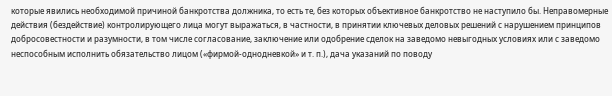которые явились необходимой причиной банкротства должника, то есть те, без которых объективное банкротство не наступило бы. Неправомерные действия (бездействие) контролирующего лица могут выражаться, в частности, в принятии ключевых деловых решений с нарушением принципов добросовестности и разумности, в том числе согласование, заключение или одобрение сделок на заведомо невыгодных условиях или с заведомо неспособным исполнить обязательство лицом («фирмой-однодневкой» и т. п.), дача указаний по поводу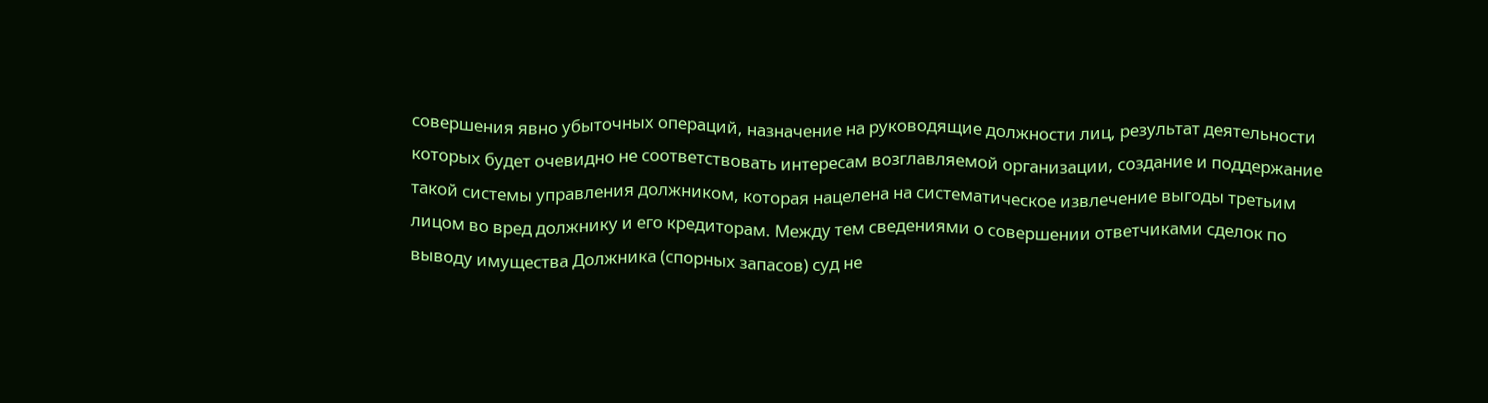совершения явно убыточных операций, назначение на руководящие должности лиц, результат деятельности которых будет очевидно не соответствовать интересам возглавляемой организации, создание и поддержание такой системы управления должником, которая нацелена на систематическое извлечение выгоды третьим лицом во вред должнику и его кредиторам. Между тем сведениями о совершении ответчиками сделок по выводу имущества Должника (спорных запасов) суд не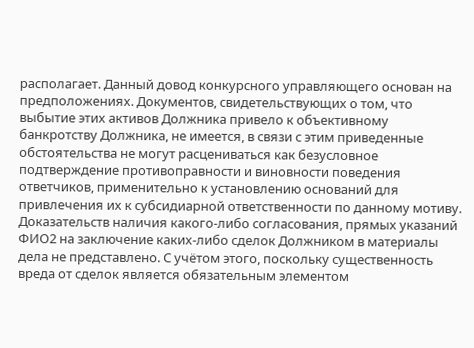располагает. Данный довод конкурсного управляющего основан на предположениях. Документов, свидетельствующих о том, что выбытие этих активов Должника привело к объективному банкротству Должника, не имеется, в связи с этим приведенные обстоятельства не могут расцениваться как безусловное подтверждение противоправности и виновности поведения ответчиков, применительно к установлению оснований для привлечения их к субсидиарной ответственности по данному мотиву. Доказательств наличия какого-либо согласования, прямых указаний ФИО2 на заключение каких-либо сделок Должником в материалы дела не представлено. С учётом этого, поскольку существенность вреда от сделок является обязательным элементом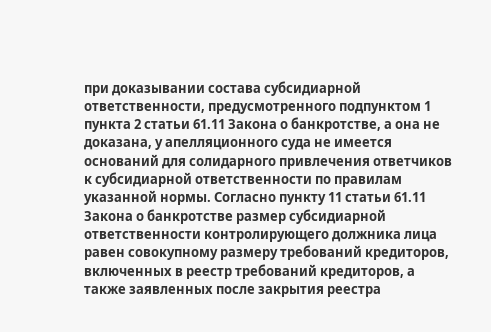при доказывании состава субсидиарной ответственности, предусмотренного подпунктом 1 пункта 2 статьи 61.11 Закона о банкротстве, а она не доказана, у апелляционного суда не имеется оснований для солидарного привлечения ответчиков к субсидиарной ответственности по правилам указанной нормы. Согласно пункту 11 статьи 61.11 Закона о банкротстве размер субсидиарной ответственности контролирующего должника лица равен совокупному размеру требований кредиторов, включенных в реестр требований кредиторов, а также заявленных после закрытия реестра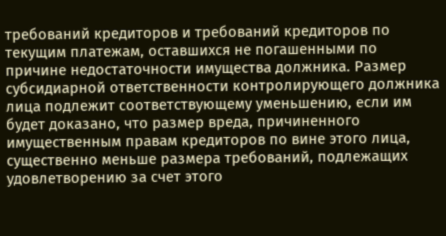требований кредиторов и требований кредиторов по текущим платежам, оставшихся не погашенными по причине недостаточности имущества должника. Размер субсидиарной ответственности контролирующего должника лица подлежит соответствующему уменьшению, если им будет доказано, что размер вреда, причиненного имущественным правам кредиторов по вине этого лица, существенно меньше размера требований, подлежащих удовлетворению за счет этого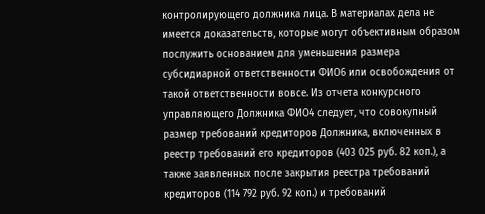контролирующего должника лица. В материалах дела не имеется доказательств, которые могут объективным образом послужить основанием для уменьшения размера субсидиарной ответственности ФИО6 или освобождения от такой ответственности вовсе. Из отчета конкурсного управляющего Должника ФИО4 следует, что совокупный размер требований кредиторов Должника, включенных в реестр требований его кредиторов (403 025 руб. 82 коп.), а также заявленных после закрытия реестра требований кредиторов (114 792 руб. 92 коп.) и требований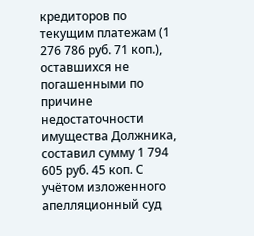кредиторов по текущим платежам (1 276 786 руб. 71 коп.), оставшихся не погашенными по причине недостаточности имущества Должника, составил сумму 1 794 605 руб. 45 коп. С учётом изложенного апелляционный суд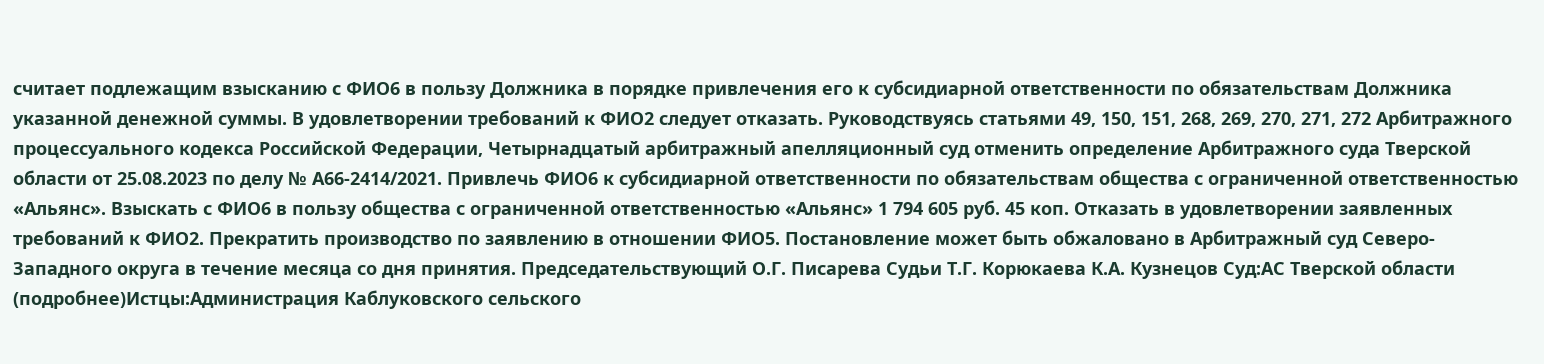считает подлежащим взысканию с ФИО6 в пользу Должника в порядке привлечения его к субсидиарной ответственности по обязательствам Должника указанной денежной суммы. В удовлетворении требований к ФИО2 следует отказать. Руководствуясь статьями 49, 150, 151, 268, 269, 270, 271, 272 Арбитражного процессуального кодекса Российской Федерации, Четырнадцатый арбитражный апелляционный суд отменить определение Арбитражного суда Тверской области от 25.08.2023 по делу № А66-2414/2021. Привлечь ФИО6 к субсидиарной ответственности по обязательствам общества с ограниченной ответственностью «Альянс». Взыскать с ФИО6 в пользу общества с ограниченной ответственностью «Альянс» 1 794 605 руб. 45 коп. Отказать в удовлетворении заявленных требований к ФИО2. Прекратить производство по заявлению в отношении ФИО5. Постановление может быть обжаловано в Арбитражный суд Северо-Западного округа в течение месяца со дня принятия. Председательствующий О.Г. Писарева Судьи Т.Г. Корюкаева К.А. Кузнецов Суд:АС Тверской области (подробнее)Истцы:Администрация Каблуковского сельского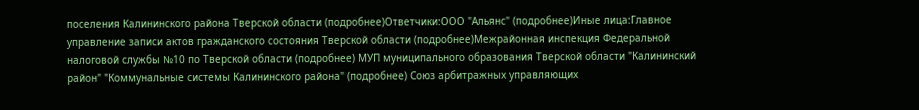поселения Калининского района Тверской области (подробнее)Ответчики:ООО "Альянс" (подробнее)Иные лица:Главное управление записи актов гражданского состояния Тверской области (подробнее)Межрайонная инспекция Федеральной налоговой службы №10 по Тверской области (подробнее) МУП муниципального образования Тверской области "Калининский район" "Коммунальные системы Калининского района" (подробнее) Союз арбитражных управляющих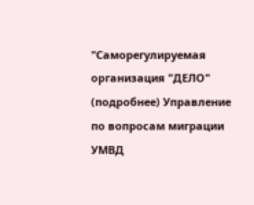"Саморегулируемая организация "ДЕЛО" (подробнее) Управление по вопросам миграции УМВД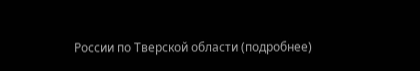России по Тверской области (подробнее)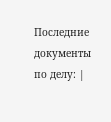Последние документы по делу: |